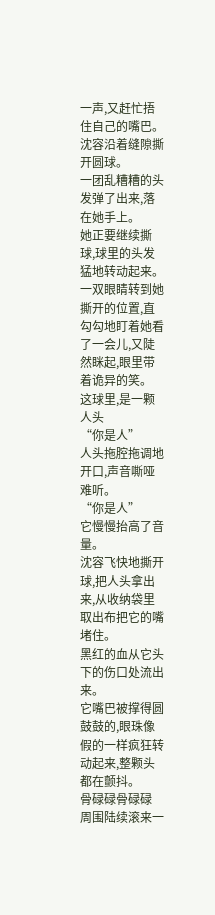一声,又赶忙捂住自己的嘴巴。
沈容沿着缝隙撕开圆球。
一团乱糟糟的头发弹了出来,落在她手上。
她正要继续撕球,球里的头发猛地转动起来。
一双眼睛转到她撕开的位置,直勾勾地盯着她看了一会儿,又陡然眯起,眼里带着诡异的笑。
这球里,是一颗人头
“你是人”
人头拖腔拖调地开口,声音嘶哑难听。
“你是人”
它慢慢抬高了音量。
沈容飞快地撕开球,把人头拿出来,从收纳袋里取出布把它的嘴堵住。
黑红的血从它头下的伤口处流出来。
它嘴巴被撑得圆鼓鼓的,眼珠像假的一样疯狂转动起来,整颗头都在颤抖。
骨碌碌骨碌碌
周围陆续滚来一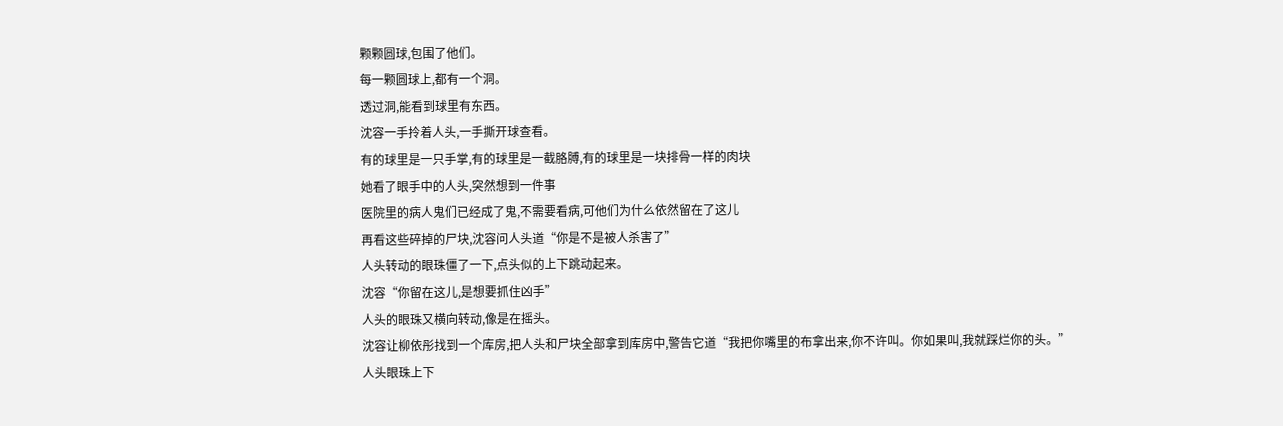颗颗圆球,包围了他们。
每一颗圆球上,都有一个洞。
透过洞,能看到球里有东西。
沈容一手拎着人头,一手撕开球查看。
有的球里是一只手掌,有的球里是一截胳膊,有的球里是一块排骨一样的肉块
她看了眼手中的人头,突然想到一件事
医院里的病人鬼们已经成了鬼,不需要看病,可他们为什么依然留在了这儿
再看这些碎掉的尸块,沈容问人头道“你是不是被人杀害了”
人头转动的眼珠僵了一下,点头似的上下跳动起来。
沈容“你留在这儿,是想要抓住凶手”
人头的眼珠又横向转动,像是在摇头。
沈容让柳依彤找到一个库房,把人头和尸块全部拿到库房中,警告它道“我把你嘴里的布拿出来,你不许叫。你如果叫,我就踩烂你的头。”
人头眼珠上下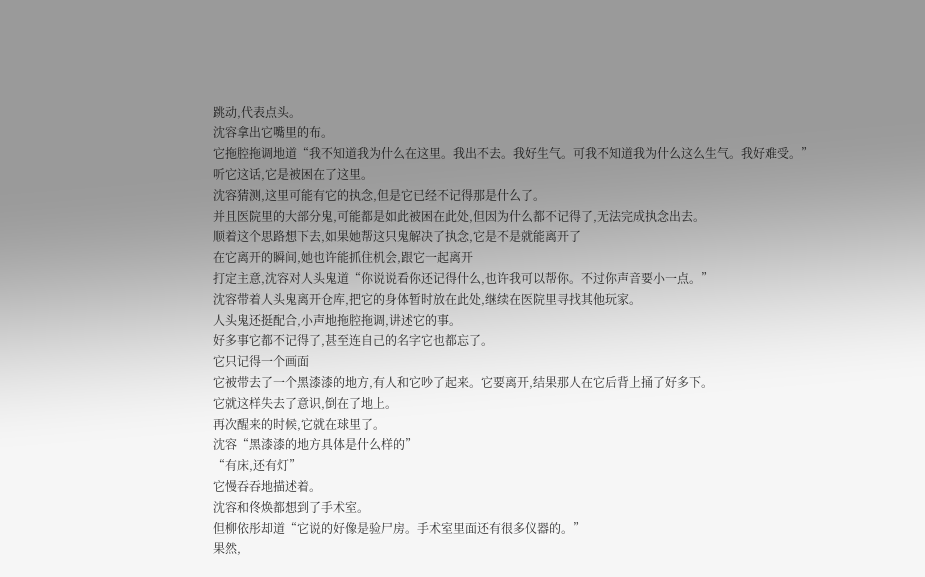跳动,代表点头。
沈容拿出它嘴里的布。
它拖腔拖调地道“我不知道我为什么在这里。我出不去。我好生气。可我不知道我为什么这么生气。我好难受。”
听它这话,它是被困在了这里。
沈容猜测,这里可能有它的执念,但是它已经不记得那是什么了。
并且医院里的大部分鬼,可能都是如此被困在此处,但因为什么都不记得了,无法完成执念出去。
顺着这个思路想下去,如果她帮这只鬼解决了执念,它是不是就能离开了
在它离开的瞬间,她也许能抓住机会,跟它一起离开
打定主意,沈容对人头鬼道“你说说看你还记得什么,也许我可以帮你。不过你声音要小一点。”
沈容带着人头鬼离开仓库,把它的身体暂时放在此处,继续在医院里寻找其他玩家。
人头鬼还挺配合,小声地拖腔拖调,讲述它的事。
好多事它都不记得了,甚至连自己的名字它也都忘了。
它只记得一个画面
它被带去了一个黑漆漆的地方,有人和它吵了起来。它要离开,结果那人在它后背上捅了好多下。
它就这样失去了意识,倒在了地上。
再次醒来的时候,它就在球里了。
沈容“黑漆漆的地方具体是什么样的”
“有床,还有灯”
它慢吞吞地描述着。
沈容和佟焕都想到了手术室。
但柳依彤却道“它说的好像是验尸房。手术室里面还有很多仪器的。”
果然,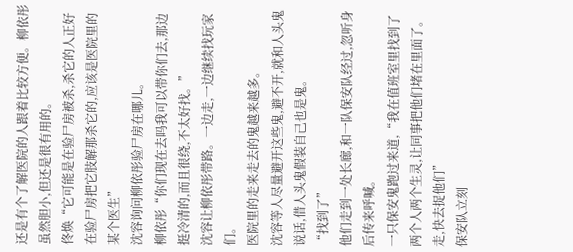还是有个了解医院的人跟着比较方便。柳依彤虽然胆小,但还是很有用的。
佟焕“它可能是在验尸房被杀,杀它的人正好在验尸房把它肢解那杀它的,应该是医院里的某个医生”
沈容询问柳依彤验尸房在哪儿。
柳依彤“你们现在去吗我可以带你们去,那边挺冷清的,而且很绕,不太好找。”
沈容让柳依彤带路。一边走,一边继续找玩家们。
医院里的走来走去的鬼越来越多。
沈容等人尽量避开这些鬼,避不开,就和人头鬼说话,借人头鬼假装自己也是鬼。
“找到了”
他们走到一处长廊,和一队保安队经过,忽听身后传来呼喊。
一只保安鬼跑过来道,“我在值班室里找到了两个人两个生灵,让同事把他们堵在里面了。走,快去捉他们”
保安队立刻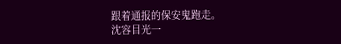跟着通报的保安鬼跑走。
沈容目光一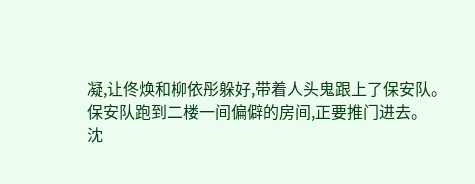凝,让佟焕和柳依彤躲好,带着人头鬼跟上了保安队。
保安队跑到二楼一间偏僻的房间,正要推门进去。
沈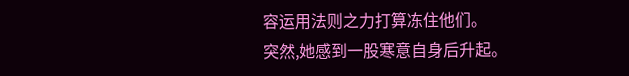容运用法则之力打算冻住他们。
突然,她感到一股寒意自身后升起。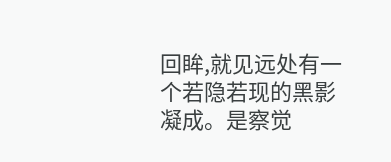回眸,就见远处有一个若隐若现的黑影凝成。是察觉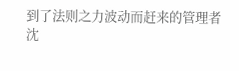到了法则之力波动而赶来的管理者
沈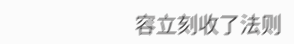容立刻收了法则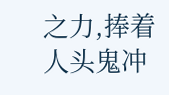之力,捧着人头鬼冲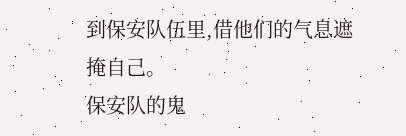到保安队伍里,借他们的气息遮掩自己。
保安队的鬼